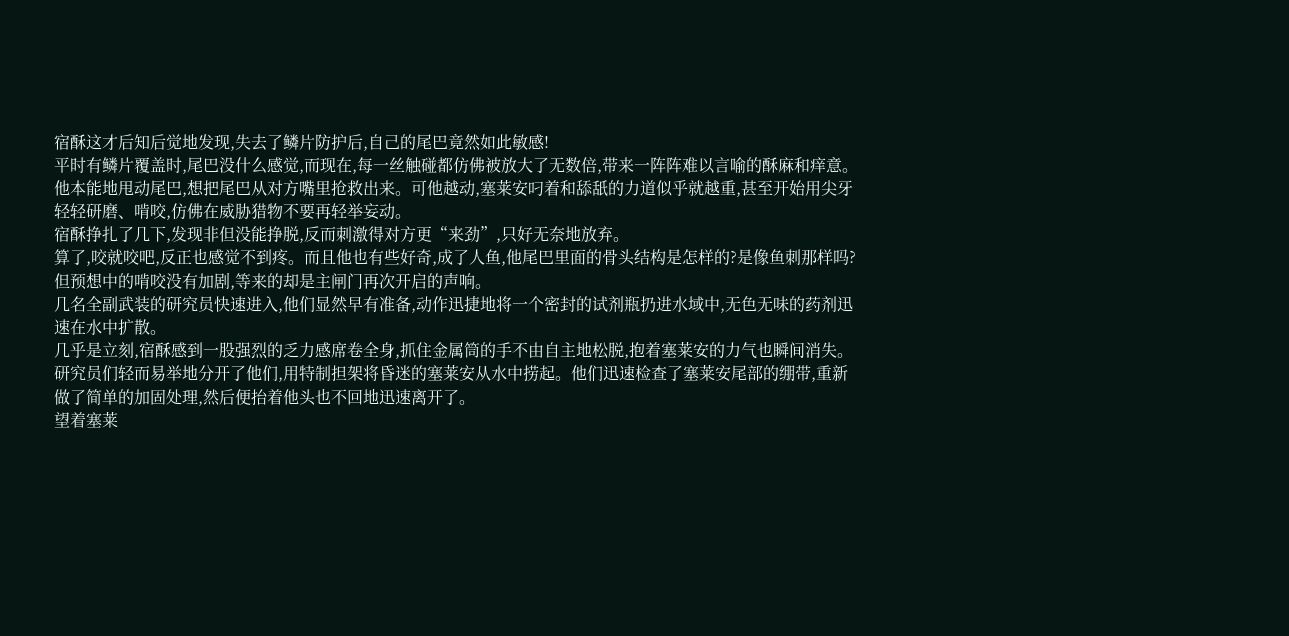宿酥这才后知后觉地发现,失去了鳞片防护后,自己的尾巴竟然如此敏感!
平时有鳞片覆盖时,尾巴没什么感觉,而现在,每一丝触碰都仿佛被放大了无数倍,带来一阵阵难以言喻的酥麻和痒意。
他本能地甩动尾巴,想把尾巴从对方嘴里抢救出来。可他越动,塞莱安叼着和舔舐的力道似乎就越重,甚至开始用尖牙轻轻研磨、啃咬,仿佛在威胁猎物不要再轻举妄动。
宿酥挣扎了几下,发现非但没能挣脱,反而刺激得对方更“来劲”,只好无奈地放弃。
算了,咬就咬吧,反正也感觉不到疼。而且他也有些好奇,成了人鱼,他尾巴里面的骨头结构是怎样的?是像鱼刺那样吗?
但预想中的啃咬没有加剧,等来的却是主闸门再次开启的声响。
几名全副武装的研究员快速进入,他们显然早有准备,动作迅捷地将一个密封的试剂瓶扔进水域中,无色无味的药剂迅速在水中扩散。
几乎是立刻,宿酥感到一股强烈的乏力感席卷全身,抓住金属筒的手不由自主地松脱,抱着塞莱安的力气也瞬间消失。
研究员们轻而易举地分开了他们,用特制担架将昏迷的塞莱安从水中捞起。他们迅速检查了塞莱安尾部的绷带,重新做了简单的加固处理,然后便抬着他头也不回地迅速离开了。
望着塞莱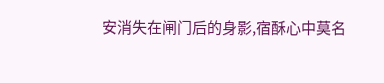安消失在闸门后的身影,宿酥心中莫名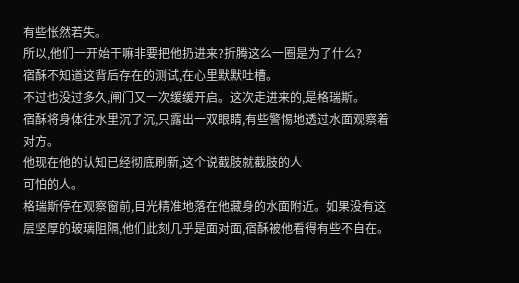有些怅然若失。
所以,他们一开始干嘛非要把他扔进来?折腾这么一圈是为了什么?
宿酥不知道这背后存在的测试,在心里默默吐槽。
不过也没过多久,闸门又一次缓缓开启。这次走进来的,是格瑞斯。
宿酥将身体往水里沉了沉,只露出一双眼睛,有些警惕地透过水面观察着对方。
他现在他的认知已经彻底刷新,这个说截肢就截肢的人
可怕的人。
格瑞斯停在观察窗前,目光精准地落在他藏身的水面附近。如果没有这层坚厚的玻璃阻隔,他们此刻几乎是面对面,宿酥被他看得有些不自在。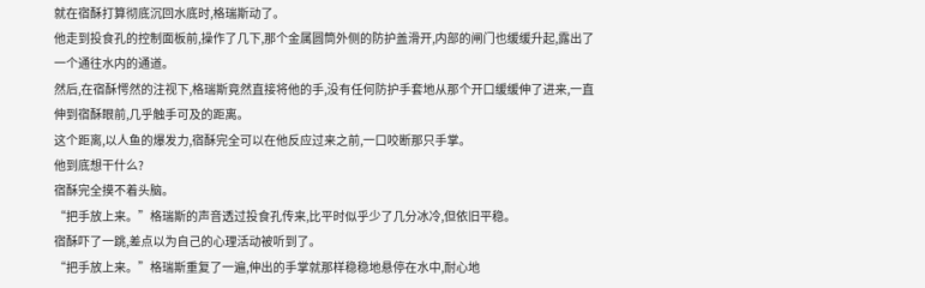就在宿酥打算彻底沉回水底时,格瑞斯动了。
他走到投食孔的控制面板前,操作了几下,那个金属圆筒外侧的防护盖滑开,内部的闸门也缓缓升起,露出了一个通往水内的通道。
然后,在宿酥愕然的注视下,格瑞斯竟然直接将他的手,没有任何防护手套地从那个开口缓缓伸了进来,一直伸到宿酥眼前,几乎触手可及的距离。
这个距离,以人鱼的爆发力,宿酥完全可以在他反应过来之前,一口咬断那只手掌。
他到底想干什么?
宿酥完全摸不着头脑。
“把手放上来。”格瑞斯的声音透过投食孔传来,比平时似乎少了几分冰冷,但依旧平稳。
宿酥吓了一跳,差点以为自己的心理活动被听到了。
“把手放上来。”格瑞斯重复了一遍,伸出的手掌就那样稳稳地悬停在水中,耐心地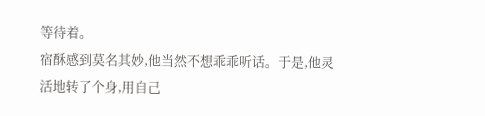等待着。
宿酥感到莫名其妙,他当然不想乖乖听话。于是,他灵活地转了个身,用自己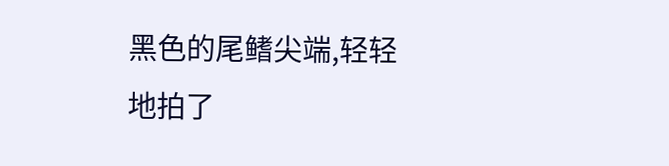黑色的尾鳍尖端,轻轻地拍了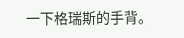一下格瑞斯的手背。